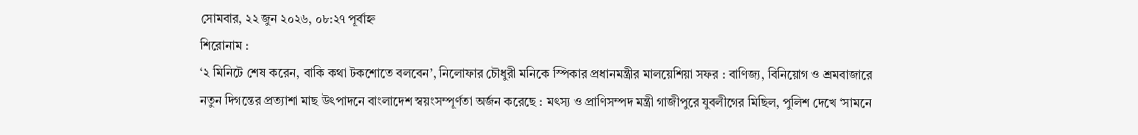সোমবার, ২২ জুন ২০২৬, ০৮:২৭ পূর্বাহ্ন
শিরোনাম :
‘২ মিনিটে শেষ করেন, বাকি কথা টকশোতে বলবেন’, নিলোফার চৌধুরী মনিকে স্পিকার প্রধানমন্ত্রীর মালয়েশিয়া সফর : বাণিজ্য, বিনিয়োগ ও শ্রমবাজারে নতুন দিগন্তের প্রত্যাশা মাছ উৎপাদনে বাংলাদেশ স্বয়ংসম্পূর্ণতা অর্জন করেছে : মৎস্য ও প্রাণিসম্পদ মন্ত্রী গাজীপুরে যুবলীগের মিছিল, পুলিশ দেখে ‘সামনে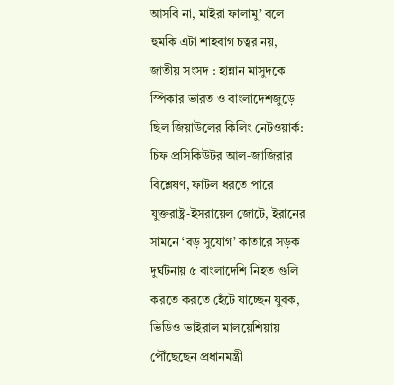আসবি না, মাইরা ফালামু’ বলে হুমকি এটা শাহবাগ চত্বর নয়, জাতীয় সংসদ : হান্নান মাসুদকে স্পিকার ভারত ও বাংলাদেশজুড়ে ছিল জিয়াউলের কিলিং নেটওয়ার্ক: চিফ প্রসিকিউটর আল-জাজিরার বিশ্লেষণ, ফাটল ধরতে পারে যুক্তরাষ্ট্র-ইসরায়েল জোটে, ইরানের সামনে ‘বড় সুযোগ’ কাতারে সড়ক দুর্ঘটনায় ৫ বাংলাদেশি নিহত গুলি করতে করতে হেঁটে যাচ্ছেন যুবক, ভিডিও ভাইরাল মালয়েশিয়ায় পৌঁছেছেন প্রধানমন্ত্রী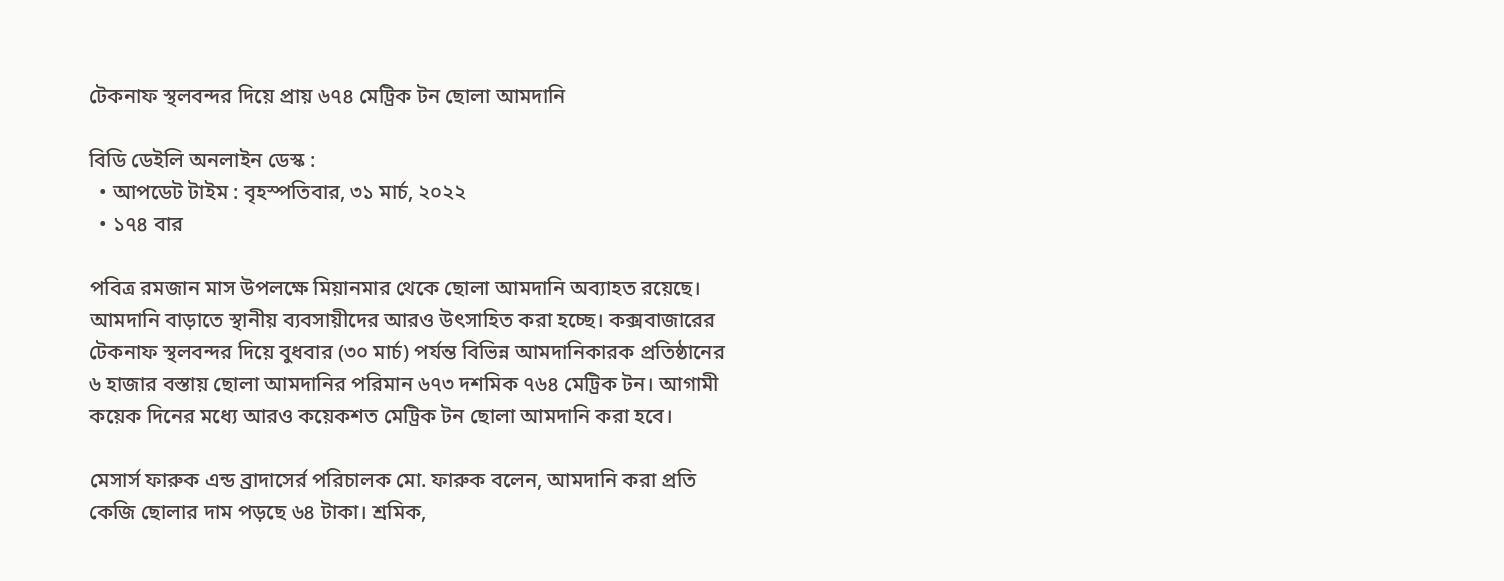টেকনাফ স্থলবন্দর দিয়ে প্রায় ৬৭৪ মেট্রিক টন ছোলা আমদানি

বিডি ডেইলি অনলাইন ডেস্ক :
  • আপডেট টাইম : বৃহস্পতিবার, ৩১ মার্চ, ২০২২
  • ১৭৪ বার

পবিত্র রমজান মাস উপলক্ষে মিয়ানমার থেকে ছোলা আমদানি অব্যাহত রয়েছে। আমদানি বাড়াতে স্থানীয় ব্যবসায়ীদের আরও উৎসাহিত করা হচ্ছে। কক্সবাজারের টেকনাফ স্থলবন্দর দিয়ে বুধবার (৩০ মার্চ) পর্যন্ত বিভিন্ন আমদানিকারক প্রতিষ্ঠানের ৬ হাজার বস্তায় ছোলা আমদানির পরিমান ৬৭৩ দশমিক ৭৬৪ মেট্রিক টন। আগামী কয়েক দিনের মধ্যে আরও কয়েকশত মেট্রিক টন ছোলা আমদানি করা হবে।

মেসার্স ফারুক এন্ড ব্রাদাসের্র পরিচালক মো. ফারুক বলেন, আমদানি করা প্রতি কেজি ছোলার দাম পড়ছে ৬৪ টাকা। শ্রমিক,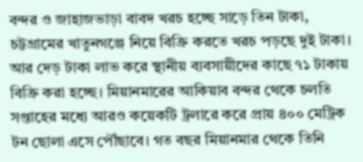বন্দর ও জাহাজভাড়া বাবদ খরচ হচ্ছে সাড়ে তিন টাকা, চট্টগ্রামের খাতুনগঞ্জে নিয়ে বিক্রি করতে খরচ পড়ছে দুই টাকা। আর দেড় টাকা লাভ করে স্থানীয় ব্যবসায়ীদের কাছে ৭১ টাকায় বিক্রি করা হচ্ছে। মিয়ানমারের আকিয়াব বন্দর থেকে চলতি সপ্তাহের মধ্যে আরও কয়েকটি ট্রলারে করে প্রায় ৪০০ মেট্রিক টন ছোলা এসে পৌঁছাবে। গত বছর মিয়ানমার থেকে তিনি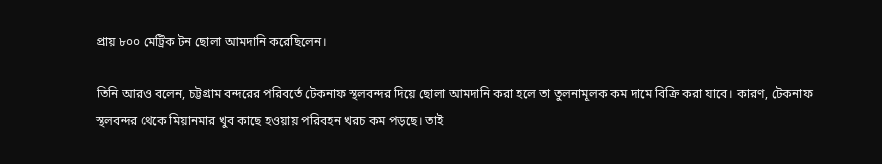প্রায় ৮০০ মেট্রিক টন ছোলা আমদানি করেছিলেন।

তিনি আরও বলেন, চট্টগ্রাম বন্দরের পরিবর্তে টেকনাফ স্থলবন্দর দিয়ে ছোলা আমদানি করা হলে তা তুলনামূলক কম দামে বিক্রি করা যাবে। কারণ, টেকনাফ স্থলবন্দর থেকে মিয়ানমার খুব কাছে হওয়ায় পরিবহন খরচ কম পড়ছে। তাই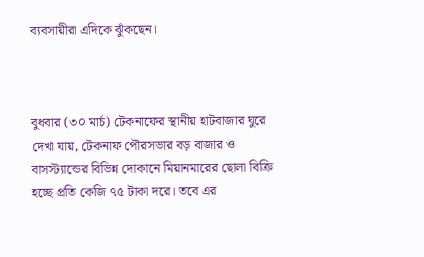ব্যবসায়ীরা এদিকে ঝুঁকছেন।



বুধবার (৩০ মার্চ) টেকনাফের স্থানীয় হাটবাজার ঘুরে দেখা যায়, টেকনাফ পৌরসভার বড় বাজার ও বাসস্ট্যান্ডের বিভিন্ন দোকানে মিয়ানমারের ছোলা বিক্রি হচ্ছে প্রতি কেজি ৭৫ টাকা দরে। তবে এর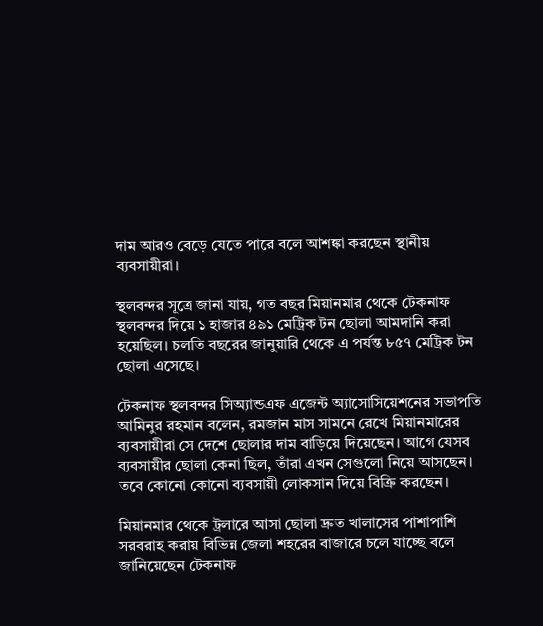দাম আরও বেড়ে যেতে পারে বলে আশঙ্কা করছেন স্থানীয় ব্যবসায়ীরা।

স্থলবন্দর সূত্রে জানা যায়, গত বছর মিয়ানমার থেকে টেকনাফ স্থলবন্দর দিয়ে ১ হাজার ৪৯১ মেট্রিক টন ছোলা আমদানি করা হয়েছিল। চলতি বছরের জানুয়ারি থেকে এ পর্যন্ত ৮৫৭ মেট্রিক টন ছোলা এসেছে।

টেকনাফ স্থলবন্দর সিঅ্যান্ডএফ এজেন্ট অ্যাসোসিয়েশনের সভাপতি আমিনুর রহমান বলেন, রমজান মাস সামনে রেখে মিয়ানমারের ব্যবসায়ীরা সে দেশে ছোলার দাম বাড়িয়ে দিয়েছেন। আগে যেসব ব্যবসায়ীর ছোলা কেনা ছিল, তাঁরা এখন সেগুলো নিয়ে আসছেন। তবে কোনো কোনো ব্যবসায়ী লোকসান দিয়ে বিক্রি করছেন।

মিয়ানমার থেকে ট্রলারে আসা ছোলা দ্রুত খালাসের পাশাপাশি সরবরাহ করায় বিভিন্ন জেলা শহরের বাজারে চলে যাচ্ছে বলে জানিয়েছেন টেকনাফ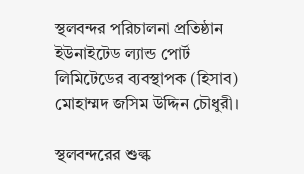স্থলবন্দর পরিচালনা প্রতিষ্ঠান ইউনাইটেড ল্যান্ড পোর্ট লিমিটেডের ব্যবস্থাপক (হিসাব) মোহাম্মদ জসিম উদ্দিন চৌধুরী।

স্থলবন্দরের শুল্ক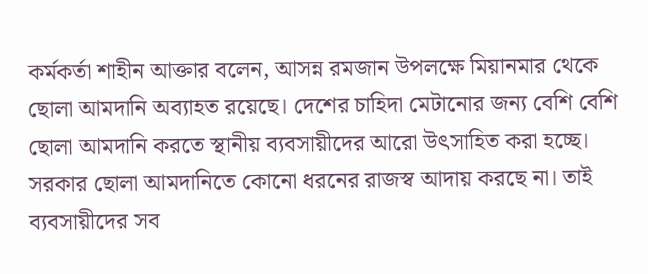কর্মকর্তা শাহীন আক্তার বলেন, আসন্ন রমজান উপলক্ষে মিয়ানমার থেকে ছোলা আমদানি অব্যাহত রয়েছে। দেশের চাহিদা মেটানোর জন্য বেশি বেশি ছোলা আমদানি করতে স্থানীয় ব্যবসায়ীদের আরো উৎসাহিত করা হচ্ছে। সরকার ছোলা আমদানিতে কোনো ধরনের রাজস্ব আদায় করছে না। তাই ব্যবসায়ীদের সব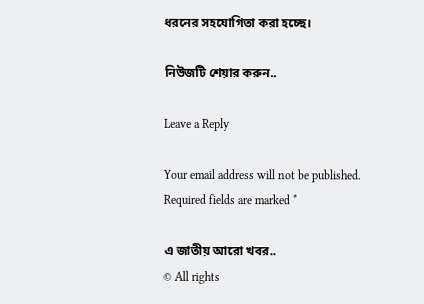ধরনের সহযোগিতা করা হচ্ছে।

নিউজটি শেয়ার করুন..

Leave a Reply

Your email address will not be published. Required fields are marked *

এ জাতীয় আরো খবর..
© All rights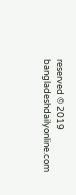reserved © 2019 bangladeshdailyonline.com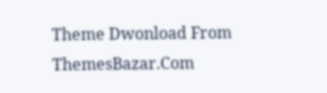Theme Dwonload From ThemesBazar.Com